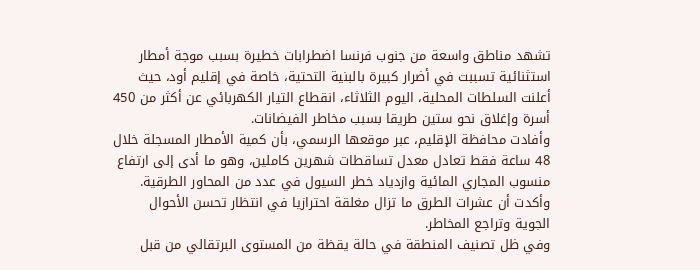تشهد مناطق واسعة من جنوب فرنسا اضطرابات خطيرة بسبب موجة أمطار استثنائية تسببت في أضرار كبيرة بالبنية التحتية، خاصة في إقليم أود، حيث أعلنت السلطات المحلية، اليوم الثلاثاء، انقطاع التيار الكهربائي عن أكثر من 450 أسرة وإغلاق نحو ستين طريقا بسبب مخاطر الفيضانات.
وأفادت محافظة الإقليم، عبر موقعها الرسمي، بأن كمية الأمطار المسجلة خلال 48 ساعة فقط تعادل معدل تساقطات شهرين كاملين، وهو ما أدى إلى ارتفاع منسوب المجاري المائية وازدياد خطر السيول في عدد من المحاور الطرقية. وأكدت أن عشرات الطرق ما تزال مغلقة احترازيا في انتظار تحسن الأحوال الجوية وتراجع المخاطر.
وفي ظل تصنيف المنطقة في حالة يقظة من المستوى البرتقالي من قبل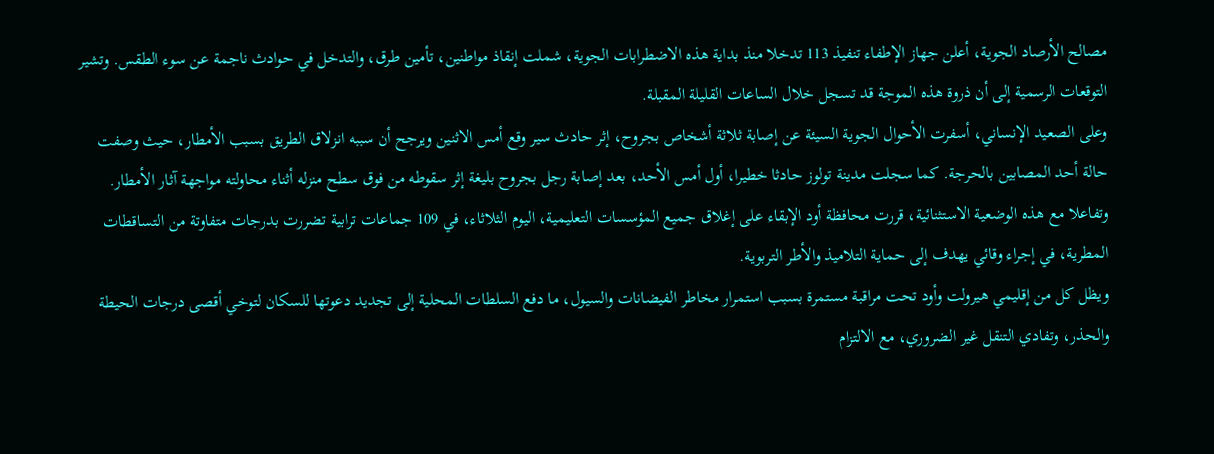مصالح الأرصاد الجوية، أعلن جهاز الإطفاء تنفيذ 113 تدخلا منذ بداية هذه الاضطرابات الجوية، شملت إنقاذ مواطنين، تأمين طرق، والتدخل في حوادث ناجمة عن سوء الطقس. وتشير التوقعات الرسمية إلى أن ذروة هذه الموجة قد تسجل خلال الساعات القليلة المقبلة.
وعلى الصعيد الإنساني، أسفرت الأحوال الجوية السيئة عن إصابة ثلاثة أشخاص بجروح، إثر حادث سير وقع أمس الاثنين ويرجح أن سببه انزلاق الطريق بسبب الأمطار، حيث وصفت حالة أحد المصابين بالحرجة. كما سجلت مدينة تولوز حادثا خطيرا، أول أمس الأحد، بعد إصابة رجل بجروح بليغة إثر سقوطه من فوق سطح منزله أثناء محاولته مواجهة آثار الأمطار.
وتفاعلا مع هذه الوضعية الاستثنائية، قررت محافظة أود الإبقاء على إغلاق جميع المؤسسات التعليمية، اليوم الثلاثاء، في 109 جماعات ترابية تضررت بدرجات متفاوتة من التساقطات المطرية، في إجراء وقائي يهدف إلى حماية التلاميذ والأطر التربوية.
ويظل كل من إقليمي هيرولت وأود تحت مراقبة مستمرة بسبب استمرار مخاطر الفيضانات والسيول، ما دفع السلطات المحلية إلى تجديد دعوتها للسكان لتوخي أقصى درجات الحيطة والحذر، وتفادي التنقل غير الضروري، مع الالتزام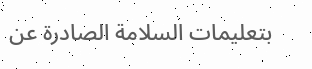بتعليمات السلامة الصادرة عن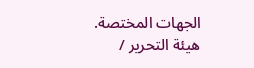الجهات المختصة.
هيئة التحرير /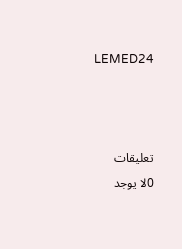LEMED24



تعليقات
0لا يوجد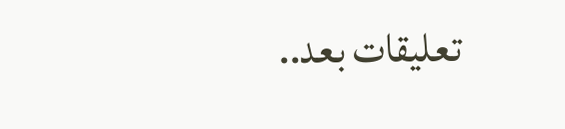تعليقات بعد..